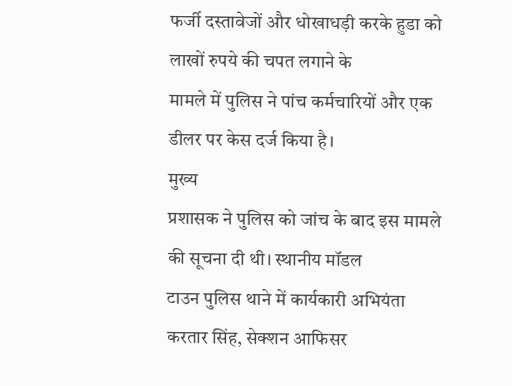फर्जी दस्तावेजों और धोखाधड़ी करके हुडा को लाखों रुपये की चपत लगाने के
मामले में पुलिस ने पांच कर्मचारियों और एक डीलर पर केस दर्ज किया है।
मुख्य
प्रशासक ने पुलिस को जांच के बाद इस मामले की सूचना दी थी। स्थानीय मॉडल
टाउन पुलिस थाने में कार्यकारी अभियंता करतार सिंह, सेक्शन आफिसर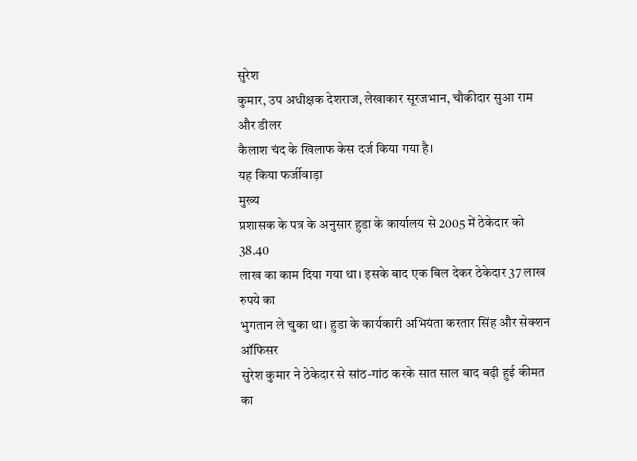सुरेश
कुमार, उप अधीक्षक देशराज, लेखाकार सूरजभान, चौकीदार सुआ राम और डीलर
कैलाश चंद के खिलाफ केस दर्ज किया गया है।
यह किया फर्जीवाड़ा
मुख्य
प्रशासक के पत्र के अनुसार हुडा के कार्यालय से 2005 में ठेकेदार को 38.40
लाख का काम दिया गया था। इसके बाद एक बिल देकर ठेकेदार 37 लाख रुपये का
भुगतान ले चुका था। हुडा के कार्यकारी अभियंता करतार सिंह और सेक्शन ऑफिसर
सुरेश कुमार ने ठेकेदार से सांठ-गांठ करके सात साल बाद बढ़ी हुई कीमत का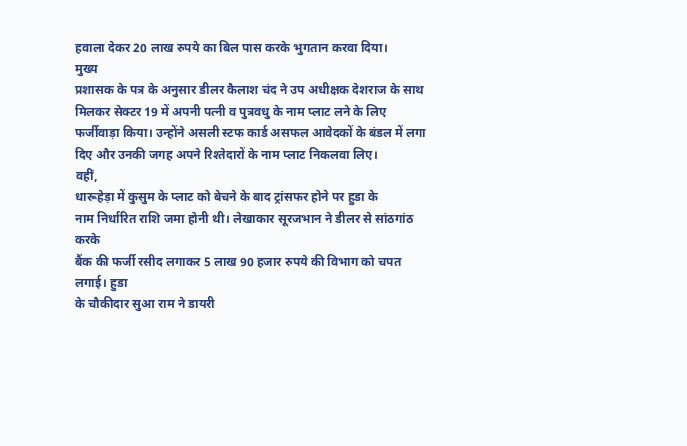हवाला देकर 20 लाख रुपये का बिल पास करके भुगतान करवा दिया।
मुख्य
प्रशासक के पत्र के अनुसार डीलर कैलाश चंद ने उप अधीक्षक देशराज के साथ
मिलकर सेक्टर 19 में अपनी पत्नी व पुत्रवधु के नाम प्लाट लने के लिए
फर्जीवाड़ा किया। उन्होंने असली स्टफ कार्ड असफल आवेदकों के बंडल में लगा
दिए और उनकी जगह अपने रिश्तेदारों के नाम प्लाट निकलवा लिए।
वहीं,
धारूहेड़ा में कुसुम के प्लाट को बेचने के बाद ट्रांसफर होने पर हुडा के
नाम निर्धारित राशि जमा होनी थी। लेखाकार सूरजभान ने डीलर से सांठगांठ करके
बैंक की फर्जी रसीद लगाकर 5 लाख 90 हजार रुपये की विभाग को चपत लगाई। हुडा
के चौकीदार सुआ राम ने डायरी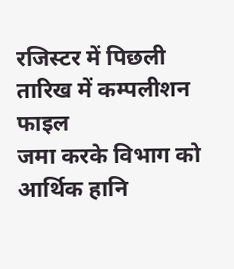रजिस्टर में पिछली तारिख में कम्पलीशन फाइल
जमा करके विभाग को आर्थिक हानि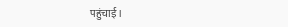पहुंचाई।